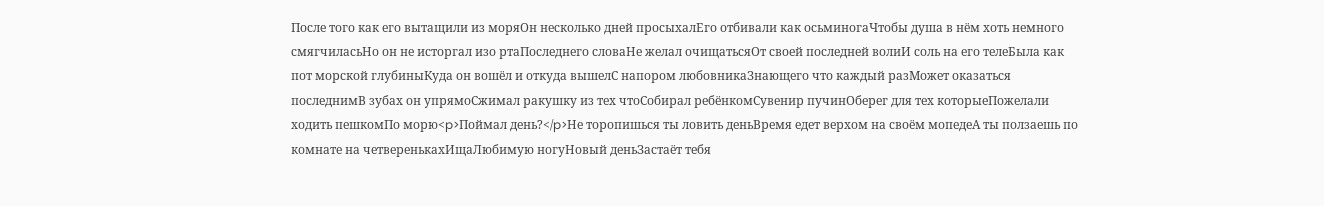После того как его вытащили из моряОн несколько дней просыхалЕго отбивали как осьминогаЧтобы душа в нём хоть немного смягчиласьНо он не исторгал изо ртаПоследнего словаНе желал очищатьсяОт своей последней волиИ соль на его телеБыла как пот морской глубиныКуда он вошёл и откуда вышелС напором любовникаЗнающего что каждый разМожет оказаться последнимВ зубах он упрямоСжимал ракушку из тех чтоСобирал ребёнкомСувенир пучинОберег для тех которыеПожелали ходить пешкомПо морю<p>Поймал день?</p>Не торопишься ты ловить деньВремя едет верхом на своём мопедеА ты ползаешь по комнате на четверенькахИщаЛюбимую ногуНовый деньЗастаёт тебя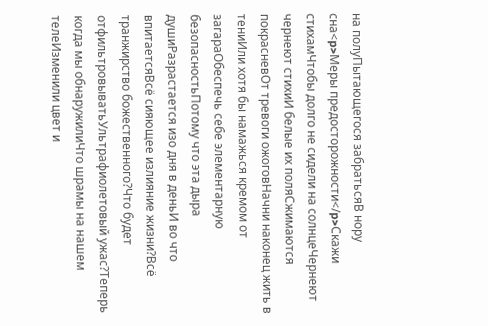на полуПытающегося забратьсяВ нору сна<p>Меры предосторожности</p>Скажи стихамЧтобы долго не сидели на солнцеЧернеют чернеют стихиИ белые их поляСжимаются покрасневОт тревоги ожоговНачни наконец жить в тениИли хотя бы намажься кремом от загараОбеспечь себе элементарную безопасностьПотому что эта дыра душиРазрастается изо дня в деньИ во что впитаетсяВсё сияющее излияние жизни?Всё транжирство божественного?Что будет отфильтровыватьУльтрафиолетовый ужас?Теперь когда мы обнаружилиЧто шрамы на нашем телеИзменили цвет и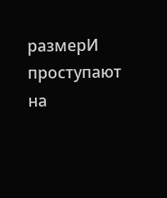размерИ проступают на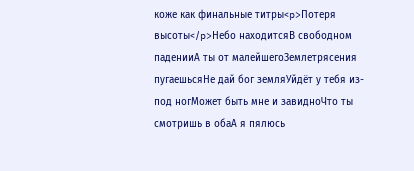коже как финальные титры<p>Потеря высоты</p>Небо находитсяВ свободном паденииА ты от малейшегоЗемлетрясения пугаешьсяНе дай бог земляУйдёт у тебя из-под ногМожет быть мне и завидноЧто ты смотришь в обаА я пялюсь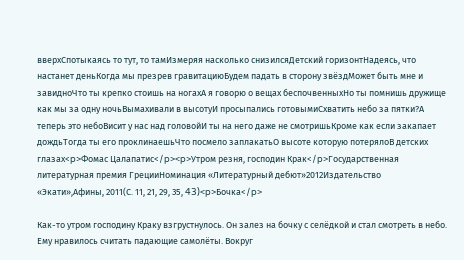вверхСпотыкаясь то тут, то тамИзмеряя насколько снизилсяДетский горизонтНадеясь, что настанет деньКогда мы презрев гравитациюБудем падать в сторону звёздМожет быть мне и завидноЧто ты крепко стоишь на ногахА я говорю о вещах беспочвенныхНо ты помнишь дружище как мы за одну ночьВымахивали в высотуИ просыпались готовымиСхватить небо за пятки?А теперь это небоВисит у нас над головойИ ты на него даже не смотришьКроме как если закапает дождьТогда ты его проклинаешьЧто посмело заплакатьО высоте которую потерялоВ детских глазах<p>Фомас Цалапатис</p><p>Утром резня, господин Крак</p>Государственная литературная премия ГрецииНоминация «Литературный дебют»2012Издательство «Экати»,Афины, 2011(С. 11, 21, 29, 35, 43)<p>Бочка</p>

Как-то утром господину Краку взгрустнулось. Он залез на бочку с селёдкой и стал смотреть в небо. Ему нравилось считать падающие самолёты. Вокруг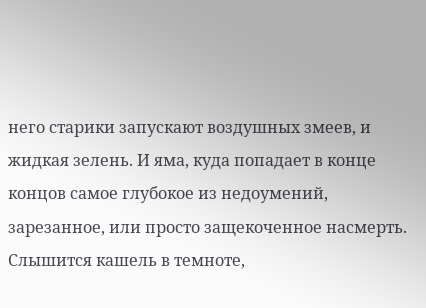него старики запускают воздушных змеев, и жидкая зелень. И яма, куда попадает в конце концов самое глубокое из недоумений, зарезанное, или просто защекоченное насмерть. Слышится кашель в темноте,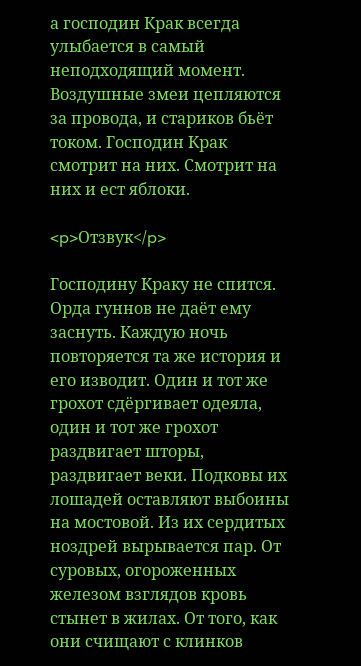а господин Крак всегда улыбается в самый неподходящий момент. Воздушные змеи цепляются за провода, и стариков бьёт током. Господин Крак смотрит на них. Смотрит на них и ест яблоки.

<p>Отзвук</p>

Господину Краку не спится. Орда гуннов не даёт ему заснуть. Каждую ночь повторяется та же история и его изводит. Один и тот же грохот сдёргивает одеяла, один и тот же грохот раздвигает шторы, раздвигает веки. Подковы их лошадей оставляют выбоины на мостовой. Из их сердитых ноздрей вырывается пар. От суровых, огороженных железом взглядов кровь стынет в жилах. От того, как они счищают с клинков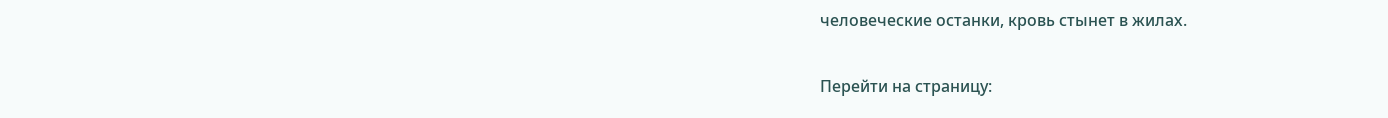человеческие останки, кровь стынет в жилах.

Перейти на страницу: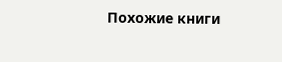Похожие книги